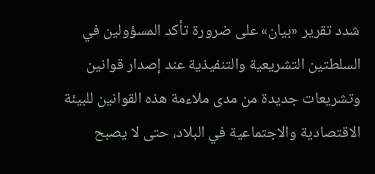شدد تقرير «بيان» على ضرورة تأكد المسؤولين في السلطتين التشريعية والتنفيذية عند إصدار قوانين وتشريعات جديدة من مدى ملاءمة هذه القوانين للبيئة الاقتصادية والاجتماعية في البلاد، حتى لا يصبح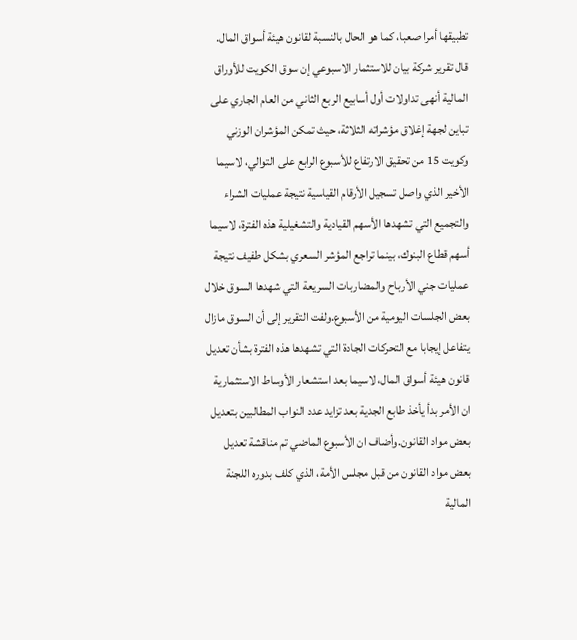تطبيقها أمرا صعبا، كما هو الحال بالنسبة لقانون هيئة أسواق المال.
قال تقرير شركة بيان للاستثمار الاسبوعي إن سوق الكويت للأوراق المالية أنهى تداولات أول أسابيع الربع الثاني من العام الجاري على تباين لجهة إغلاق مؤشراته الثلاثة، حيث تمكن المؤشران الوزني وكويت 15 من تحقيق الارتفاع للأسبوع الرابع على التوالي، لاسيما الأخير الذي واصل تسجيل الأرقام القياسية نتيجة عمليات الشراء والتجميع التي تشهدها الأسهم القيادية والتشغيلية هذه الفترة، لاسيما أسهم قطاع البنوك، بينما تراجع المؤشر السعري بشكل طفيف نتيجة عمليات جني الأرباح والمضاربات السريعة التي شهدها السوق خلال بعض الجلسات اليومية من الأسبوع.ولفت التقرير إلى أن السوق مازال يتفاعل إيجابا مع التحركات الجادة التي تشهدها هذه الفترة بشأن تعديل قانون هيئة أسواق المال، لاسيما بعد استشعار الأوساط الاستثمارية ان الأمر بدأ يأخذ طابع الجدية بعد تزايد عدد النواب المطالبين بتعديل بعض مواد القانون.وأضاف ان الأسبوع الماضي تم مناقشة تعديل بعض مواد القانون من قبل مجلس الأمة، الذي كلف بدوره اللجنة المالية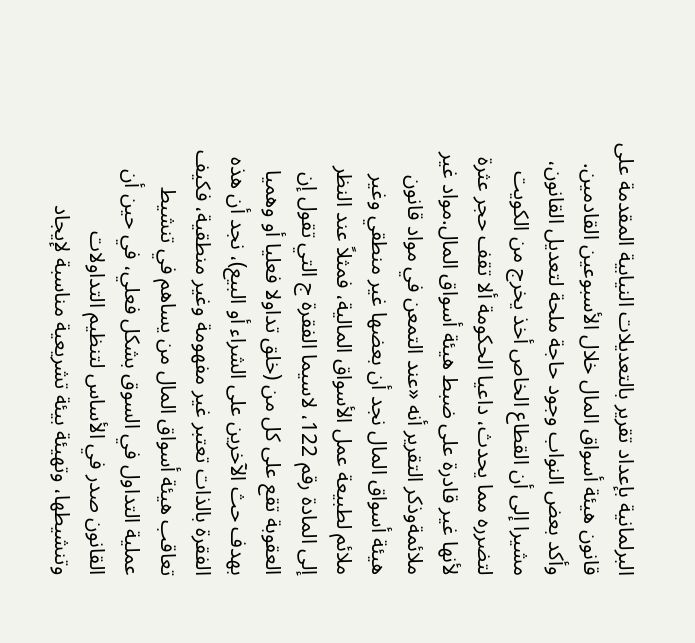البرلمانية بإعداد تقرير بالتعديلات النيابية المقدمة على قانون هيئة أسواق المال خلال الأسبوعين القادمين. وأكد بعض النواب وجود حاجة ملحة لتعديل القانون، مشيرا إلى أن القطاع الخاص أخذ يخرج من الكويت لتضرره مما يحدث، داعيا الحكومة ألا تقف حجر عثرة لأنها غير قادرة على ضبط هيئة أسواق المال.مواد غير ملائمةوذكر التقرير أنه «عند التمعن في مواد قانون هيئة أسواق المال نجد أن بعضها غير منطقي وغير ملائم لطبيعة عمل الأسواق المالية، فمثلاً عند النظر إلى المادة رقم 122، لاسيما الفقرة ج التي تقول إن العقوبة تقع على كل من (خلق تداولا فعليا أو وهميا بهدف حث الآخرين على الشراء أو البيع)، نجد أن هذه الفقرة بالذات تعتبر غير مفهومة وغير منطقية، فكيف تعاقب هيئة أسواق المال من يساهم في تنشيط عملية التداول في السوق بشكل فعلي، في حين أن القانون صدر في الأساس لتنظيم التداولات وتنشيطها، وتهيئة بيئة تشريعية مناسبة لإيجاد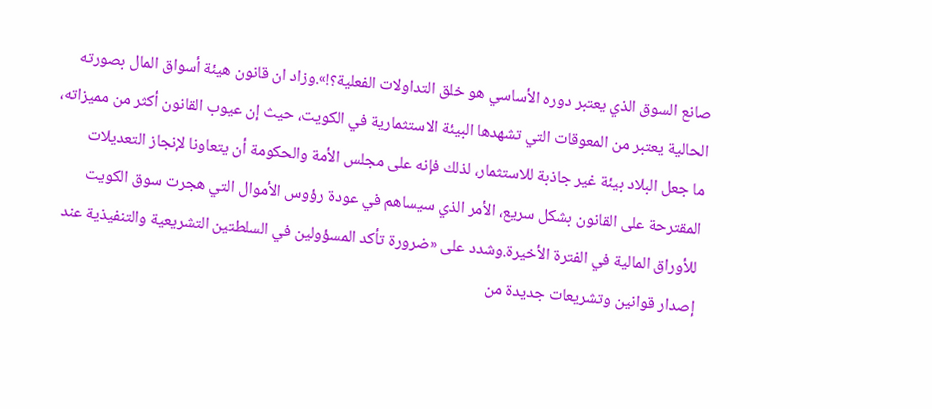صانع السوق الذي يعتبر دوره الأساسي هو خلق التداولات الفعلية؟!».وزاد ان قانون هيئة أسواق المال بصورته الحالية يعتبر من المعوقات التي تشهدها البيئة الاستثمارية في الكويت، حيث إن عيوب القانون أكثر من مميزاته، ما جعل البلاد بيئة غير جاذبة للاستثمار، لذلك فإنه على مجلس الأمة والحكومة أن يتعاونا لإنجاز التعديلات المقترحة على القانون بشكل سريع، الأمر الذي سيساهم في عودة رؤوس الأموال التي هجرت سوق الكويت للأوراق المالية في الفترة الأخيرة.وشدد على «ضرورة تأكد المسؤولين في السلطتين التشريعية والتنفيذية عند إصدار قوانين وتشريعات جديدة من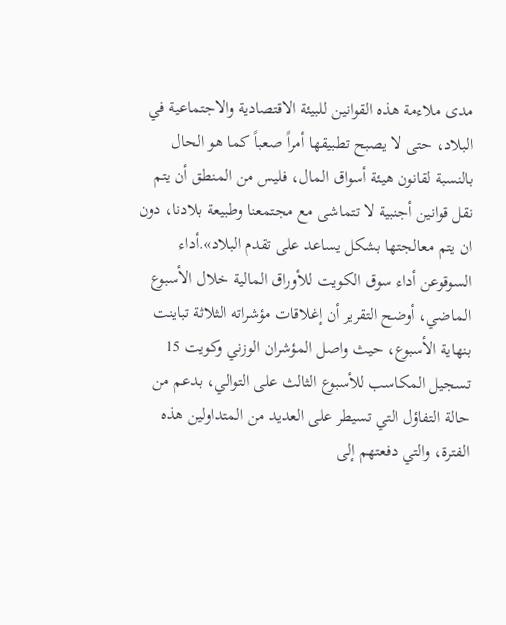مدى ملاءمة هذه القوانين للبيئة الاقتصادية والاجتماعية في البلاد، حتى لا يصبح تطبيقها أمراً صعباً كما هو الحال بالنسبة لقانون هيئة أسواق المال، فليس من المنطق أن يتم نقل قوانين أجنبية لا تتماشى مع مجتمعنا وطبيعة بلادنا، دون ان يتم معالجتها بشكل يساعد على تقدم البلاد».أداء السوقوعن أداء سوق الكويت للأوراق المالية خلال الأسبوع الماضي، أوضح التقرير أن إغلاقات مؤشراته الثلاثة تباينت بنهاية الأسبوع، حيث واصل المؤشران الوزني وكويت 15 تسجيل المكاسب للأسبوع الثالث على التوالي، بدعم من حالة التفاؤل التي تسيطر على العديد من المتداولين هذه الفترة، والتي دفعتهم إلى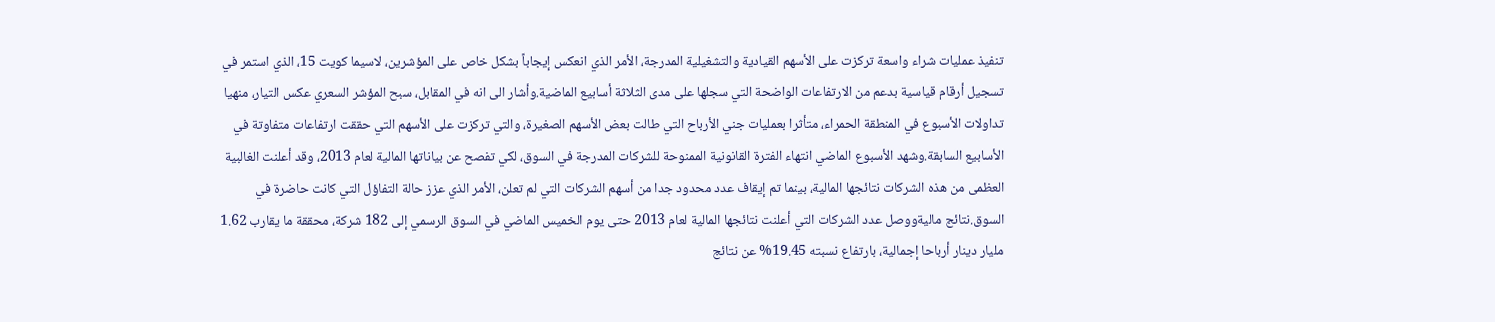تنفيذ عمليات شراء واسعة تركزت على الأسهم القيادية والتشغيلية المدرجة، الأمر الذي انعكس إيجاباً بشكل خاص على المؤشرين، لاسيما كويت 15، الذي استمر في تسجيل أرقام قياسية بدعم من الارتفاعات الواضحة التي سجلها على مدى الثلاثة أسابيع الماضية.وأشار الى انه في المقابل، سبح المؤشر السعري عكس التيار، منهيا تداولات الأسبوع في المنطقة الحمراء، متأثرا بعمليات جني الأرباح التي طالت بعض الأسهم الصغيرة، والتي تركزت على الأسهم التي حققت ارتفاعات متفاوتة في الأسابيع السابقة.وشهد الأسبوع الماضي انتهاء الفترة القانونية الممنوحة للشركات المدرجة في السوق، لكي تفصح عن بياناتها المالية لعام 2013، وقد أعلنت الغالبية العظمى من هذه الشركات نتائجها المالية، بينما تم إيقاف عدد محدود جدا من أسهم الشركات التي لم تعلن، الأمر الذي عزز حالة التفاؤل التي كانت حاضرة في السوق.نتائج ماليةووصل عدد الشركات التي أعلنت نتائجها المالية لعام 2013 حتى يوم الخميس الماضي في السوق الرسمي إلى 182 شركة، محققة ما يقارب 1.62 مليار دينار أرباحا إجمالية، بارتفاع نسبته 19.45% عن نتائج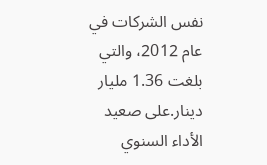نفس الشركات في عام 2012، والتي بلغت 1.36 مليار دينار.على صعيد الأداء السنوي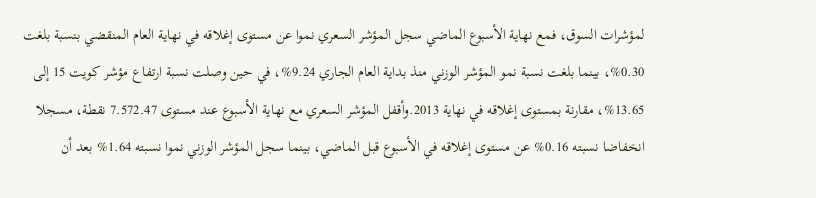لمؤشرات السوق، فمع نهاية الأسبوع الماضي سجل المؤشر السعري نموا عن مستوى إغلاقه في نهاية العام المنقضي بنسبة بلغت 0.30%، بينما بلغت نسبة نمو المؤشر الوزني منذ بداية العام الجاري 9.24%، في حين وصلت نسبة ارتفاع مؤشر كويت 15 إلى 13.65%، مقارنة بمستوى إغلاقه في نهاية 2013.وأقفل المؤشر السعري مع نهاية الأسبوع عند مستوى 7.572.47 نقطة، مسجلا انخفاضا نسبته 0.16% عن مستوى إغلاقه في الأسبوع قبل الماضي، بينما سجل المؤشر الوزني نموا نسبته 1.64% بعد أن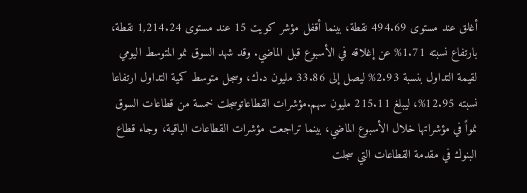أغلق عند مستوى 494.69 نقطة، بينما أقفل مؤشر كويت 15 عند مستوى 1,214.24 نقطة، بارتفاع نسبته 1.71% عن إغلاقه في الأسبوع قبل الماضي. وقد شهد السوق نمو المتوسط اليومي لقيمة التداول بنسبة 2.93% ليصل إلى 33.86 مليون د.ك، وسجل متوسط كمية التداول ارتفاعا نسبته 12.95%، ليبلغ 215.11 مليون سهم.مؤشرات القطاعاتوسجلت خمسة من قطاعات السوق نمواً في مؤشراتها خلال الأسبوع الماضي، بينما تراجعت مؤشرات القطاعات الباقية، وجاء قطاع البنوك في مقدمة القطاعات التي سجلت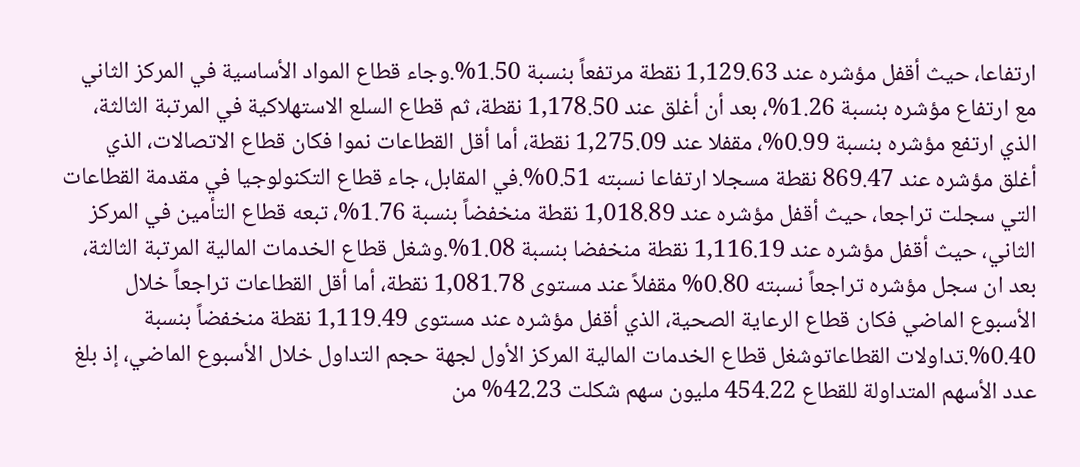ارتفاعا، حيث أقفل مؤشره عند 1,129.63 نقطة مرتفعاً بنسبة 1.50%.وجاء قطاع المواد الأساسية في المركز الثاني مع ارتفاع مؤشره بنسبة 1.26%، بعد أن أغلق عند 1,178.50 نقطة، ثم قطاع السلع الاستهلاكية في المرتبة الثالثة، الذي ارتفع مؤشره بنسبة 0.99%، مقفلا عند 1,275.09 نقطة، أما أقل القطاعات نموا فكان قطاع الاتصالات، الذي أغلق مؤشره عند 869.47 نقطة مسجلا ارتفاعا نسبته 0.51%.في المقابل، جاء قطاع التكنولوجيا في مقدمة القطاعات التي سجلت تراجعا، حيث أقفل مؤشره عند 1,018.89 نقطة منخفضاً بنسبة 1.76%، تبعه قطاع التأمين في المركز الثاني، حيث أقفل مؤشره عند 1,116.19 نقطة منخفضا بنسبة 1.08%.وشغل قطاع الخدمات المالية المرتبة الثالثة، بعد ان سجل مؤشره تراجعاً نسبته 0.80% مقفلاً عند مستوى 1,081.78 نقطة، أما أقل القطاعات تراجعاً خلال الأسبوع الماضي فكان قطاع الرعاية الصحية، الذي أقفل مؤشره عند مستوى 1,119.49 نقطة منخفضاً بنسبة 0.40%.تداولات القطاعاتوشغل قطاع الخدمات المالية المركز الأول لجهة حجم التداول خلال الأسبوع الماضي، إذ بلغ عدد الأسهم المتداولة للقطاع 454.22 مليون سهم شكلت 42.23% من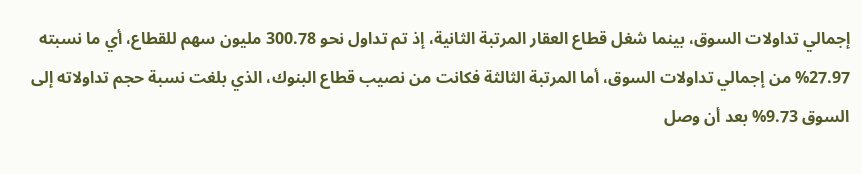إجمالي تداولات السوق، بينما شغل قطاع العقار المرتبة الثانية، إذ تم تداول نحو 300.78 مليون سهم للقطاع، أي ما نسبته 27.97% من إجمالي تداولات السوق، أما المرتبة الثالثة فكانت من نصيب قطاع البنوك، الذي بلغت نسبة حجم تداولاته إلى السوق 9.73% بعد أن وصل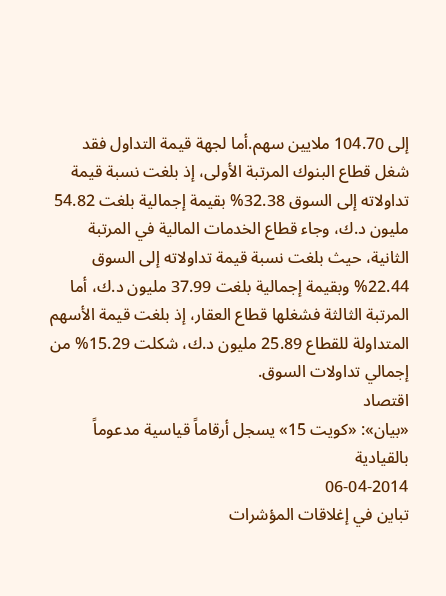إلى 104.70 ملايين سهم.أما لجهة قيمة التداول فقد شغل قطاع البنوك المرتبة الأولى، إذ بلغت نسبة قيمة تداولاته إلى السوق 32.38% بقيمة إجمالية بلغت 54.82 مليون د.ك، وجاء قطاع الخدمات المالية في المرتبة الثانية، حيث بلغت نسبة قيمة تداولاته إلى السوق 22.44% وبقيمة إجمالية بلغت 37.99 مليون د.ك، أما المرتبة الثالثة فشغلها قطاع العقار، إذ بلغت قيمة الأسهم المتداولة للقطاع 25.89 مليون د.ك، شكلت 15.29% من إجمالي تداولات السوق.
اقتصاد
«بيان»: «كويت 15» يسجل أرقاماً قياسية مدعوماً بالقيادية
06-04-2014
تباين في إغلاقات المؤشرات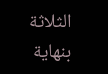الثلاثة بنهاية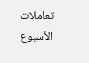تعاملات الأسبوع